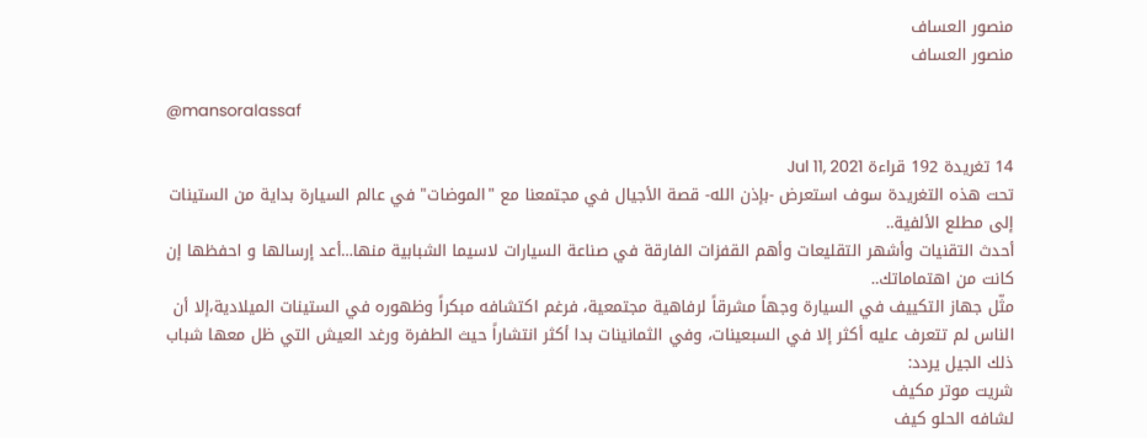منصور العساف
منصور العساف

@mansoralassaf

14 تغريدة 192 قراءة Jul 11, 2021
تحت هذه التغريدة سوف استعرض -بإذن الله- قصة الأجيال في مجتمعنا مع "الموضات" في عالم السيارة بداية من الستينات إلى مطلع الألفية..
أحدث التقنيات وأشهر التقليعات وأهم القفزات الفارقة في صناعة السيارات لاسيما الشبابية منها...أعد إرسالها و احفظها إن كانت من اهتماماتك..
مثّل جهاز التكييف في السيارة وجهاً مشرقاً لرفاهية مجتمعية، فرغم اكتشافه مبكراً وظهوره في الستينات الميلادية،إلا أن الناس لم تتعرف عليه أكثر إلا في السبعينات، وفي الثمانينات بدا أكثر انتشاراً حيث الطفرة ورغد العيش التي ظل معها شباب ذلك الجيل يردد:
شريت موتر مكيف
لشافه الحلو كيف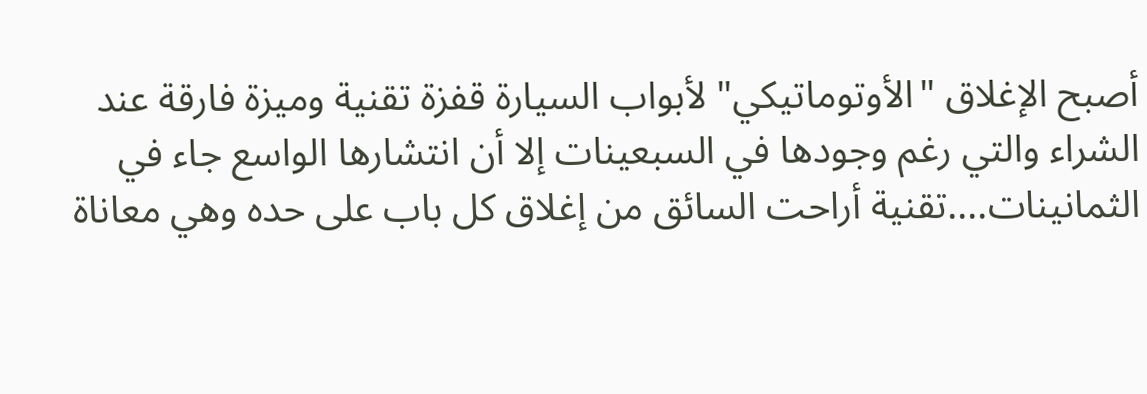أصبح الإغلاق "الأوتوماتيكي" لأبواب السيارة قفزة تقنية وميزة فارقة عند الشراء والتي رغم وجودها في السبعينات إلا أن انتشارها الواسع جاء في الثمانينات....تقنية أراحت السائق من إغلاق كل باب على حده وهي معاناة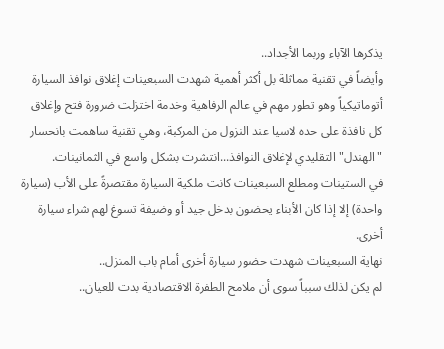يذكرها الآباء وربما الأجداد..
وأيضاً في تقنية مماثلة بل أكثر أهمية شهدت السبعينات إغلاق نوافذ السيارة أتوماتيكياً وهو تطور مهم في عالم الرفاهية وخدمة اختزلت ضرورة فتح وإغلاق كل نافذة على حده لاسيا عند النزول من المركبة، وهي تقنية ساهمت بانحسار "الهندل" التقليدي لإغلاق النوافذ...انتشرت بشكل واسع في الثمانينات.
في الستينات ومطلع السبعينات كانت ملكية السيارة مقتصرةً على الأب (سيارة واحدة) إلا إذا كان الأبناء يحضون بدخل جيد أو وضيفة تسوغ لهم شراء سيارة أخرى.
نهاية السبعينات شهدت حضور سيارة أخرى أمام باب المنزل..
لم يكن لذلك سبباً سوى أن ملامح الطفرة الاقتصادية بدت للعيان..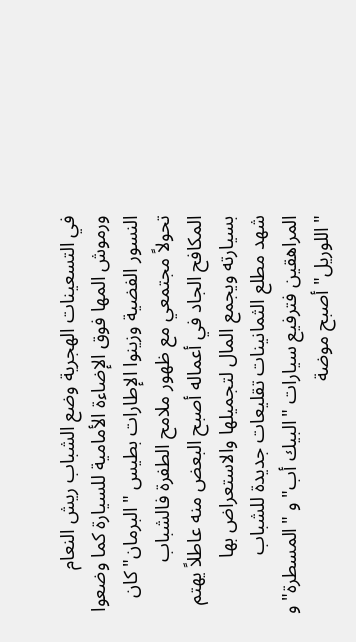في التسعينات الهجرية وضع الشباب ريش النعام ورموش المها فوق الإضاءة الأمامية للسيارة كما وضعوا النسور الفضية وزينوا الإطارات بطيس "البرمان" كان تحولاً مجتمعي مع ظهور ملامح الطفرة فالشباب المكافح الجاد في أعماله أصبح البعض منه عاطلاً يهتم بسيارته ويجمع المال لتجميلها والاستعراض بها
شهد مطلع الثمانينات تقليعات جديدة للشباب المراهقين فترفيع سيارات "البيك أب" و "المسطرة" و "اللوريل" أصبح موضة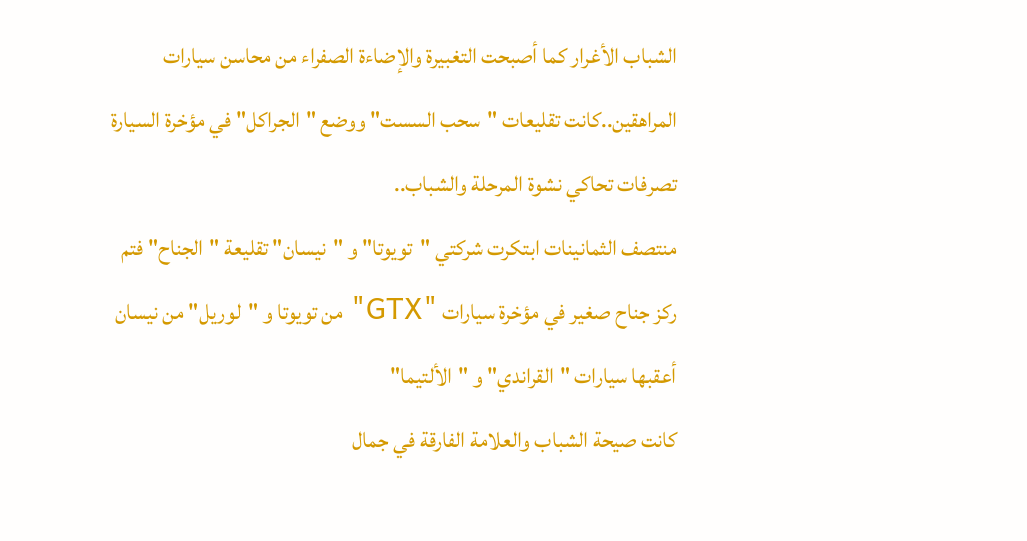الشباب الأغرار كما أصبحت التغبيرة والإضاءة الصفراء من محاسن سيارات المراهقين..كانت تقليعات "سحب السست" ووضع "الجراكل" في مؤخرة السيارة تصرفات تحاكي نشوة المرحلة والشباب..
منتصف الثمانينات ابتكرت شركتي "تويوتا" و "نيسان" تقليعة "الجناح" فتم ركز جناح صغير في مؤخرة سيارات "GTX" من تويوتا و "لوريل" من نيسان أعقبها سيارات "القراندي" و "الألتيما"
كانت صيحة الشباب والعلامة الفارقة في جمال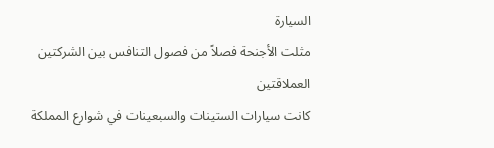السيارة
مثلت الأجنحة فصلاً من فصول التنافس بين الشركتين العملاقتين
كانت سيارات الستينات والسبعينات في شوارع المملكة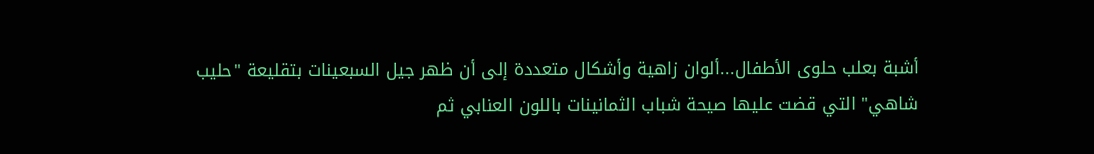أشبة بعلب حلوى الأطفال...ألوان زاهية وأشكال متعددة إلى أن ظهر جيل السبعينات بتقليعة "حليب شاهي" التي قضت عليها صيحة شباب الثمانينات باللون العنابي ثم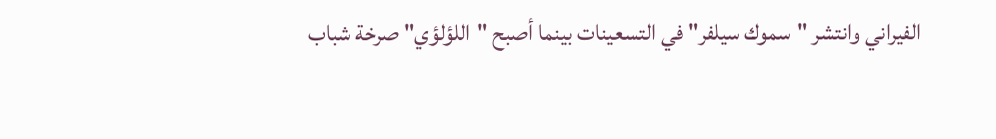الفيراني وانتشر "سموك سيلفر" في التسعينات بينما أصبح "اللؤلؤي" صرخة شباب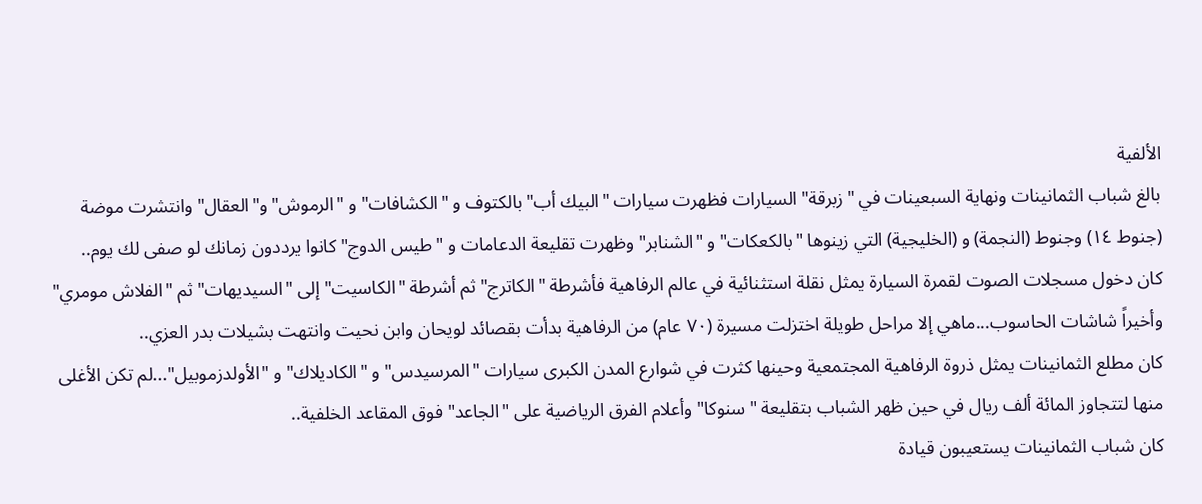الألفية
بالغ شباب الثمانينات ونهاية السبعينات في "زبرقة" السيارات فظهرت سيارات "البيك أب" بالكتوف و "الكشافات" و "الرموش" و"العقال" وانتشرت موضة (جنوط ١٤) وجنوط (النجمة) و (الخليجية) التي زينوها "بالكعكات" و "الشنابر" وظهرت تقليعة الدعامات و "طيس الدوج" كانوا يرددون زمانك لو صفى لك يوم..
كان دخول مسجلات الصوت لقمرة السيارة يمثل نقلة استثنائية في عالم الرفاهية فأشرطة "الكاترج" ثم أشرطة "الكاسيت" إلى "السيديهات" ثم "الفلاش مومري" وأخيراً شاشات الحاسوب...ماهي إلا مراحل طويلة اختزلت مسيرة (٧٠ عام) من الرفاهية بدأت بقصائد لويحان وابن نحيت وانتهت بشيلات بدر العزي..
كان مطلع الثمانينات يمثل ذروة الرفاهية المجتمعية وحينها كثرت في شوارع المدن الكبرى سيارات "المرسيدس" و "الكاديلاك" و "الأولدزموبيل"...لم تكن الأغلى منها لتتجاوز المائة ألف ريال في حين ظهر الشباب بتقليعة "سنوكا" وأعلام الفرق الرياضية على "الجاعد" فوق المقاعد الخلفية..
كان شباب الثمانينات يستعيبون قيادة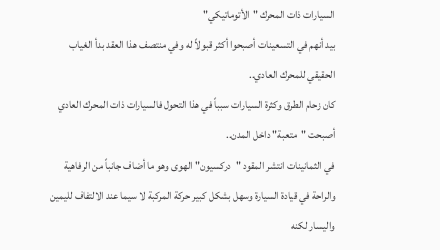السيارات ذات المحرك "الأتوماتيكي"
بيد أنهم في التسعينات أصبحوا أكثر قبولاً له وفي منتصف هذا العقد بدأ الغياب الحقيقي للمحرك العادي..
كان زحام الطرق وكثرة السيارات سبباً في هذا التحول فالسيارات ذات المحرك العادي أصبحت "متعبة" داخل المدن..
في الثمانينات انتشر المقود "دركسيون" الهوى وهو ما أضاف جانباً من الرفاهية والراحة في قيادة السيارة وسهل بشكل كبير حركة المركبة لا سيما عند الالتفاف لليمين واليسار لكنه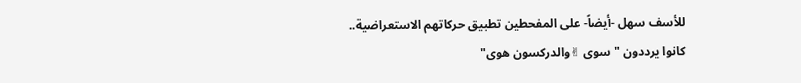للأسف سهل -أيضاً- على المفحطين تطبيق حركاتهم الاستعراضية..
كانوا يرددون "سوى ✌والدركسون هوى"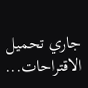جاري تحميل الاقتراحات...